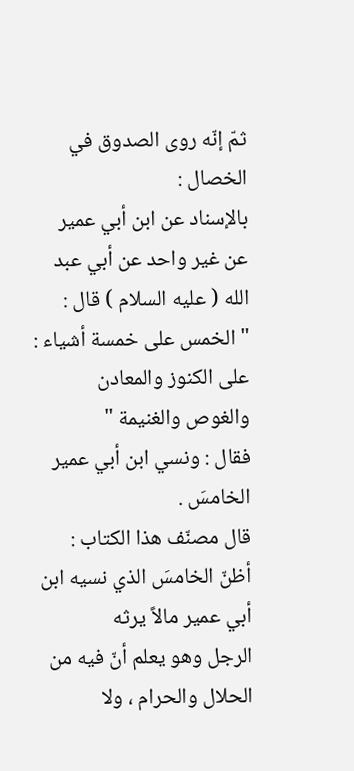ثمّ إنّه روى الصدوق في الخصال :
بالإسناد عن ابن أبي عمير عن غير واحد عن أبي عبد الله ( عليه السلام ) قال :
" الخمس على خمسة أشياء : على الكنوز والمعادن والغوص والغنيمة "
فقال : ونسي ابن أبي عمير الخامسَ .
قال مصنّف هذا الكتاب : أظنّ الخامسَ الذي نسيه ابن أبي عمير مالاً يرثه
الرجل وهو يعلم أنّ فيه من الحلال والحرام ، ولا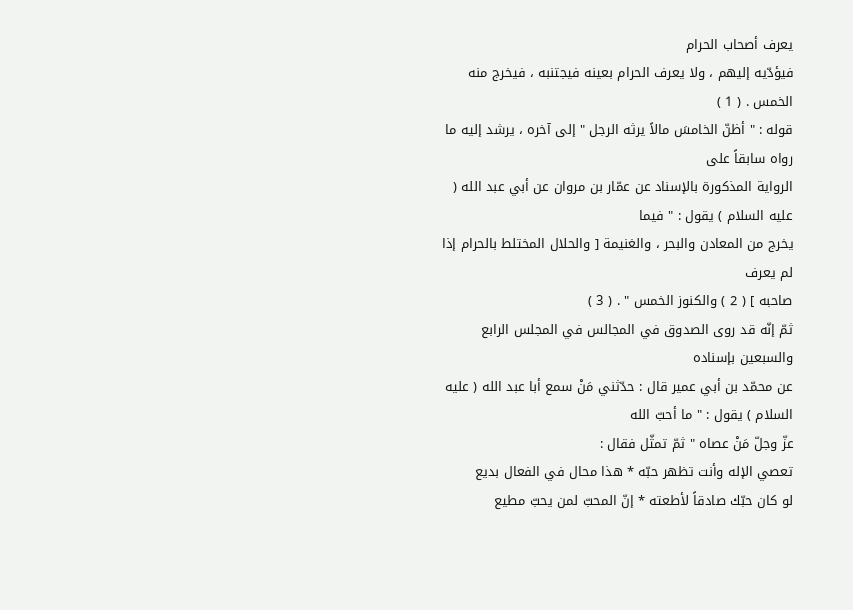يعرف أصحاب الحرام
فيؤدّيه إليهم ، ولا يعرف الحرام بعينه فيجتنبه ، فيخرج منه الخمس . ( 1 )
قوله : " أظنّ الخامسَ مالاً يرثه الرجل " إلى آخره ، يرشد إليه ما رواه سابقاً على
الرواية المذكورة بالإسناد عن عمّار بن مروان عن أبي عبد الله ( عليه السلام ) يقول : " فيما
يخرج من المعادن والبحر ، والغنيمة [ والحلال المختلط بالحرام إذا لم يعرف
صاحبه ] ( 2 ) والكنوز الخمس " . ( 3 )
ثمّ إنّه قد روى الصدوق في المجالس في المجلس الرابع والسبعين بإسناده
عن محمّد بن أبي عمير قال : حدّثني مَنْ سمع أبا عبد الله ( عليه السلام ) يقول : " ما أحبّ الله
عزّ وجلّ مَنْ عصاه " ثمّ تمثّل فقال :
تعصي الإله وأنت تظهر حبّه * هذا محال في الفعال بديع
لو كان حبّك صادقاً لأطعته * إنّ المحبّ لمن يحبّ مطيع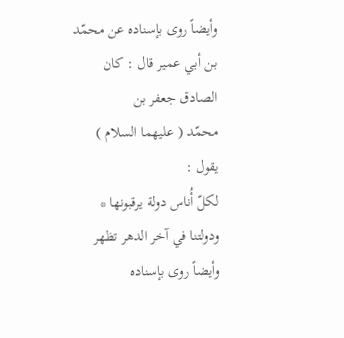وأيضاً روى بإسناده عن محمّد بن أبي عمير قال : كان الصادق جعفر بن
محمّد ( عليهما السلام ) يقول :
لكلّ أُناس دولة يرقبونها * ودولتنا في آخر الدهر تظهر
وأيضاً روى بإسناده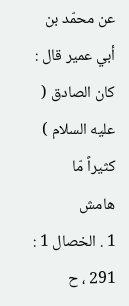عن محمّد بن أبي عمير قال : كان الصادق ( عليه السلام ) كثيراً مّا
هامش
1 . الخصال 1 : 291 ، ح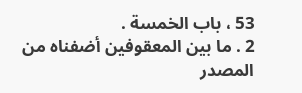53 ، باب الخمسة .
2 . ما بين المعقوفين أضفناه من المصدر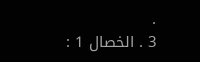.
3 . الخصال 1 :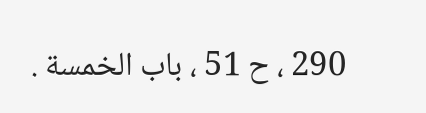290 ، ح 51 ، باب الخمسة .